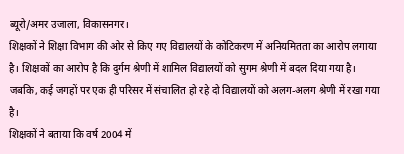ब्यूरो/अमर उजाला, विकासनगर।
शिक्षकों ने शिक्षा विभाग की ओर से किए गए विद्यालयों के कोटिकरण में अनियमितता का आरोप लगाया है। शिक्षकों का आरोप है कि दुर्गम श्रेणी में शामिल विद्यालयों को सुगम श्रेणी में बदल दिया गया है। जबकि, कई जगहों पर एक ही परिसर में संचालित हो रहे दो विद्यालयों को अलग-अलग श्रेणी में रखा गया है।
शिक्षकों ने बताया कि वर्ष 2004 में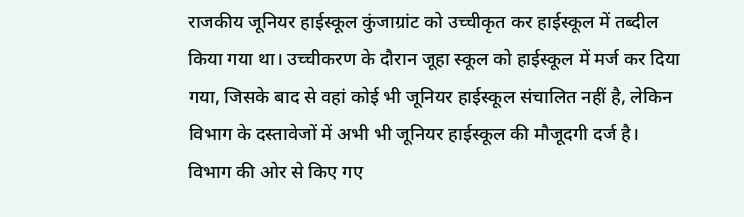राजकीय जूनियर हाईस्कूल कुंजाग्रांट को उच्चीकृत कर हाईस्कूल में तब्दील किया गया था। उच्चीकरण के दौरान जूहा स्कूल को हाईस्कूल में मर्ज कर दिया गया, जिसके बाद से वहां कोई भी जूनियर हाईस्कूल संचालित नहीं है, लेकिन विभाग के दस्तावेजों में अभी भी जूनियर हाईस्कूल की मौजूदगी दर्ज है। विभाग की ओर से किए गए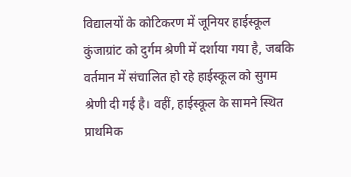विद्यालयों के कोटिकरण में जूनियर हाईस्कूल कुंजाग्रांट को दुर्गम श्रेणी में दर्शाया गया है, जबकि वर्तमान में संचालित हो रहे हाईस्कूल को सुगम श्रेणी दी गई है। वहीं, हाईस्कूल के सामने स्थित प्राथमिक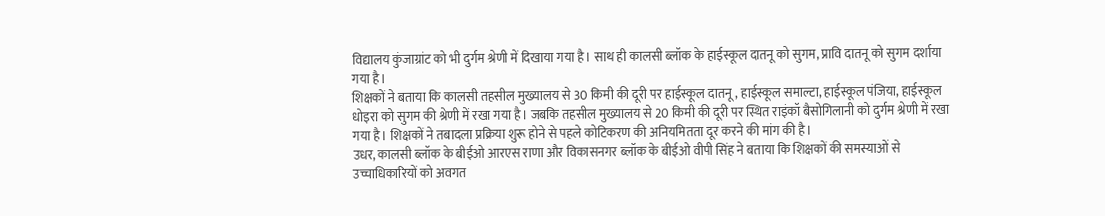विद्यालय कुंजाग्रांट को भी दुर्गम श्रेणी में दिखाया गया है। साथ ही कालसी ब्लॉक के हाईस्कूल दातनू को सुगम, प्रावि दातनू को सुगम दर्शाया गया है।
शिक्षकों ने बताया कि कालसी तहसील मुख्यालय से 30 किमी की दूरी पर हाईस्कूल दातनू, हाईस्कूल समाल्टा, हाईस्कूल पंजिया, हाईस्कूल धोइरा को सुगम की श्रेणी में रखा गया है। जबकि तहसील मुख्यालय से 20 किमी की दूरी पर स्थित राइंकॉ बैसोगिलानी को दुर्गम श्रेणी में रखा गया है। शिक्षकों ने तबादला प्रक्रिया शुरू होने से पहले कोटिकरण की अनियमितता दूर करने की मांग की है।
उधर, कालसी ब्लॉक के बीईओ आरएस राणा और विकासनगर ब्लॉक के बीईओ वीपी सिंह ने बताया कि शिक्षकों की समस्याओं से उच्चाधिकारियों को अवगत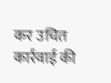कर उचित कार्रवाई की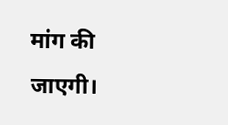मांग की जाएगी।